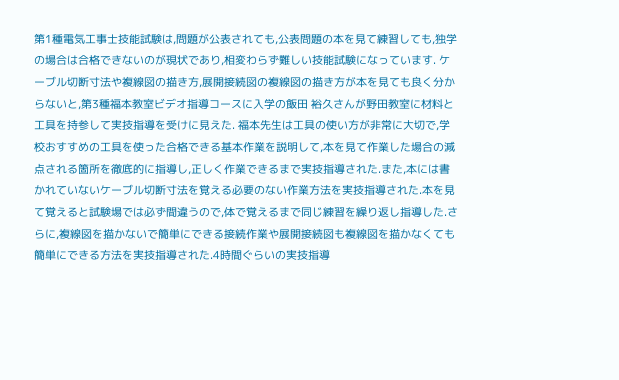第1種電気工事士技能試験は,問題が公表されても,公表問題の本を見て練習しても,独学の場合は合格できないのが現状であり,相変わらず難しい技能試験になっています. ケーブル切断寸法や複線図の描き方,展開接続図の複線図の描き方が本を見ても良く分からないと,第3種福本教室ビデオ指導コースに入学の飯田 裕久さんが野田教室に材料と工具を持参して実技指導を受けに見えた. 福本先生は工具の使い方が非常に大切で,学校おすすめの工具を使った合格できる基本作業を説明して,本を見て作業した場合の減点される箇所を徹底的に指導し,正しく作業できるまで実技指導された.また,本には書かれていないケーブル切断寸法を覚える必要のない作業方法を実技指導された.本を見て覚えると試験場では必ず間違うので,体で覚えるまで同じ練習を繰り返し指導した.さらに,複線図を描かないで簡単にできる接続作業や展開接続図も複線図を描かなくても簡単にできる方法を実技指導された.4時間ぐらいの実技指導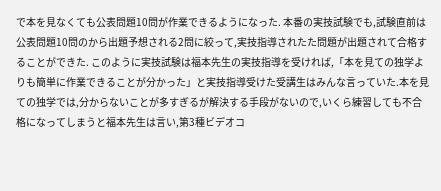で本を見なくても公表問題10問が作業できるようになった. 本番の実技試験でも,試験直前は公表問題10問のから出題予想される2問に絞って,実技指導されたた問題が出題されて合格することができた. このように実技試験は福本先生の実技指導を受ければ,「本を見ての独学よりも簡単に作業できることが分かった」と実技指導受けた受講生はみんな言っていた.本を見ての独学では,分からないことが多すぎるが解決する手段がないので,いくら練習しても不合格になってしまうと福本先生は言い,第3種ビデオコ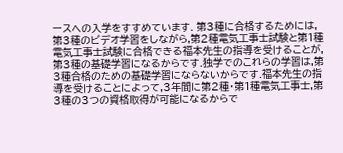ースへの入学をすすめています. 第3種に合格するためには,第3種のビデオ学習をしながら,第2種電気工事士試験と第1種電気工事士試験に合格できる福本先生の指導を受けることが,第3種の基礎学習になるからです.独学でのこれらの学習は,第3種合格のための基礎学習にならないからです.福本先生の指導を受けることによって,3年間に第2種・第1種電気工事士,第3種の3つの資格取得が可能になるからで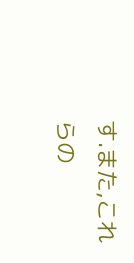す.また,これらの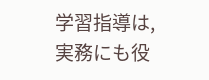学習指導は,実務にも役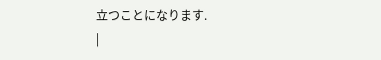立つことになります.
|